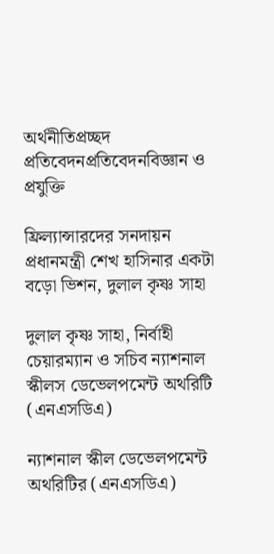অর্থনীতিপ্রচ্ছদ প্রতিবেদনপ্রতিবেদনবিজ্ঞান ও প্রযুক্তি

ফ্রিল্যান্সারদের সনদায়ন প্রধানমন্ত্রী শেখ হাসিনার একটা বড়ো ভিশন, দুলাল কৃষ্ণ সাহা

দুলাল কৃষ্ণ সাহা, নির্বাহী চেয়ারম্যান ও সচিব ন্যাশনাল স্কীলস ডেভেলপমেন্ট অথরিটি (এনএসডিএ)

ন্যাশনাল স্কীল ডেভেলপমেন্ট অথরিটির (এনএসডিএ)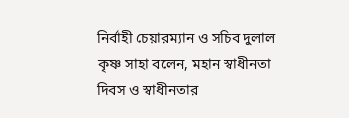নির্বাহী চেয়ারম্যান ও সচিব দুলাল কৃষ্ণ সাহা বলেন, মহান স্বাধীনতা দিবস ও স্বাধীনতার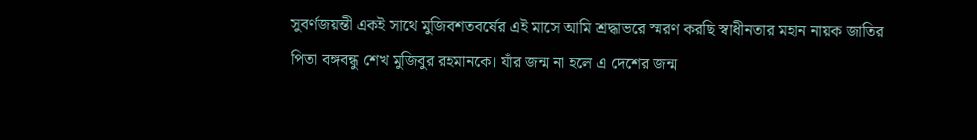সুবর্ণজয়ন্তী একই সাথে মুজিবশতবর্ষের এই মাসে আমি শ্রদ্ধাভরে স্মরণ করছি স্বাধীনতার মহান নায়ক জাতির পিতা বঙ্গবন্ধু শেখ মুজিবুর রহমানকে। যাঁর জন্ম না হলে এ দেশের জন্ম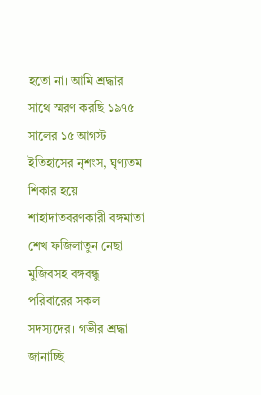হতো না। আমি শ্রদ্ধার সাথে স্মরণ করছি ১৯৭৫ সালের ১৫ আগস্ট ইতিহাসের নৃশংস, ঘৃণ্যতম শিকার হয়ে শাহাদাতবরণকারী বঙ্গমাতা শেখ ফজিলাতুন নেছা মুজিবসহ বঙ্গবন্ধু পরিবারের সকল সদস্যদের। গভীর শ্রদ্ধা জানাচ্ছি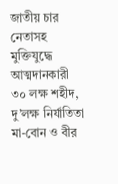জাতীয় চার নেতাসহ মুক্তিযুদ্ধে আত্মদানকারী ৩০ লক্ষ শহীদ, দু’লক্ষ নির্যাতিতা মা-বোন ও বীর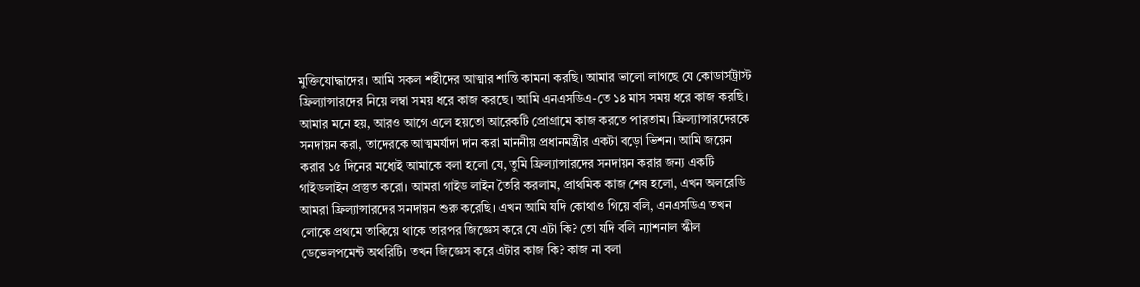মুক্তিযোদ্ধাদের। আমি সকল শহীদের আত্মার শান্তি কামনা করছি। আমার ভালো লাগছে যে কোডার্সট্রাস্ট ফ্রিল্যান্সারদের নিয়ে লম্বা সময় ধরে কাজ করছে। আমি এনএসডিএ-তে ১৪ মাস সময় ধরে কাজ করছি। আমার মনে হয়, আরও আগে এলে হয়তো আরেকটি প্রোগ্রামে কাজ করতে পারতাম। ফ্রিল্যান্সারদেরকে সনদায়ন করা, তাদেরকে আত্মমর্যাদা দান করা মাননীয় প্রধানমন্ত্রীর একটা বড়ো ভিশন। আমি জয়েন করার ১৫ দিনের মধ্যেই আমাকে বলা হলো যে, তুমি ফ্রিল্যান্সারদের সনদায়ন করার জন্য একটি গাইডলাইন প্রস্তুত করো। আমরা গাইড লাইন তৈরি করলাম, প্রাথমিক কাজ শেষ হলো, এখন অলরেডি আমরা ফ্রিল্যান্সারদের সনদায়ন শুরু করেছি। এখন আমি যদি কোথাও গিয়ে বলি, এনএসডিএ তখন লোকে প্রথমে তাকিয়ে থাকে তারপর জিজ্ঞেস করে যে এটা কি? তো যদি বলি ন্যাশনাল স্কীল ডেভেলপমেন্ট অথরিটি। তখন জিজ্ঞেস করে এটার কাজ কি? কাজ না বলা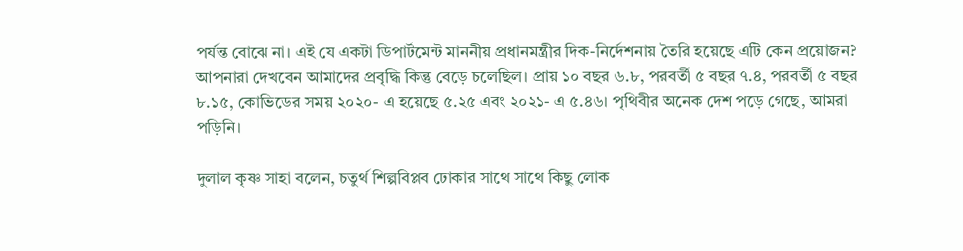পর্যন্ত বোঝে না। এই যে একটা ডিপার্টমেন্ট মাননীয় প্রধানমন্ত্রীর দিক-নির্দেশনায় তৈরি হয়েছে এটি কেন প্রয়োজন? আপনারা দেখবেন আমাদের প্রবৃদ্ধি কিন্তু বেড়ে চলেছিল। প্রায় ১০ বছর ৬.৮, পরবর্তী ৫ বছর ৭.৪, পরবর্তী ৫ বছর ৮.১৫, কোভিডের সময় ২০২০- এ হয়েছে ৫.২৫ এবং ২০২১- এ ৫.৪৬। পৃথিবীর অনেক দেশ পড়ে গেছে, আমরা পড়িনি।

দুলাল কৃষ্ণ সাহা বলেন, চতুর্থ শিল্পবিপ্লব ঢোকার সাথে সাথে কিছু লোক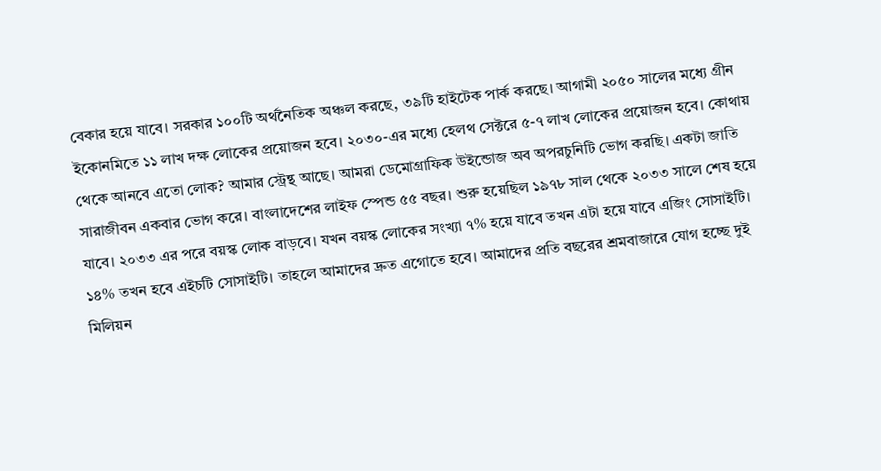বেকার হয়ে যাবে। সরকার ১০০টি অর্থনৈতিক অঞ্চল করছে, ৩৯টি হাইটেক পার্ক করছে। আগামী ২০৫০ সালের মধ্যে গ্রীন ইকোনমিতে ১১ লাখ দক্ষ লোকের প্রয়োজন হবে। ২০৩০-এর মধ্যে হেলথ সেক্টরে ৫-৭ লাখ লোকের প্রয়োজন হবে। কোথায় থেকে আনবে এতো লোক? আমার স্ট্রেন্থ আছে। আমরা ডেমোগ্রাফিক উইন্ডোজ অব অপরচুনিটি ভোগ করছি। একটা জাতি সারাজীবন একবার ভোগ করে। বাংলাদেশের লাইফ স্পেন্ড ৫৫ বছর। শুরু হয়েছিল ১৯৭৮ সাল থেকে ২০৩৩ সালে শেষ হয়ে যাবে। ২০৩৩ এর পরে বয়স্ক লোক বাড়বে। যখন বয়স্ক লোকের সংখ্যা ৭% হয়ে যাবে তখন এটা হয়ে যাবে এজিং সোসাইটি। ১৪% তখন হবে এইচটি সোসাইটি। তাহলে আমাদের দ্রুত এগোতে হবে। আমাদের প্রতি বছরের শ্রমবাজারে যোগ হচ্ছে দুই মিলিয়ন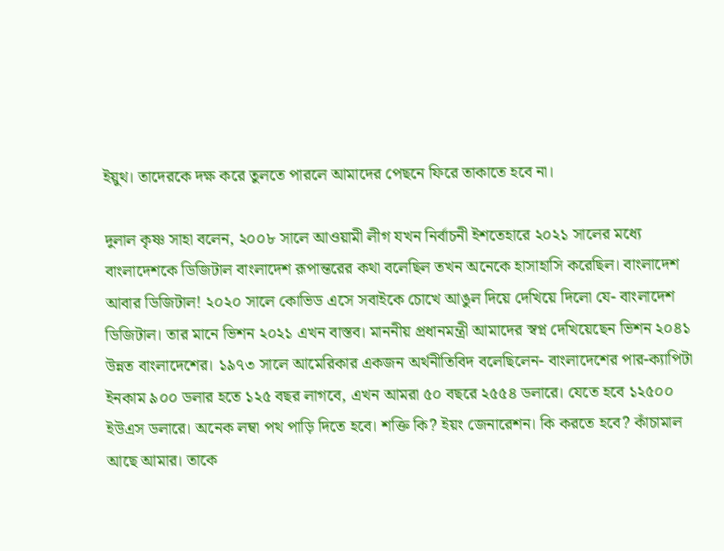ইয়ুথ। তাদেরকে দক্ষ করে তুলতে পারলে আমাদের পেছনে ফিরে তাকাতে হবে না।

দুলাল কৃষ্ণ সাহা বলেন, ২০০৮ সালে আওয়ামী লীগ যখন নির্বাচনী ইশতেহারে ২০২১ সালের মধ্যে বাংলাদেশকে ডিজিটাল বাংলাদেশ রূপান্তরের কথা বলেছিল তখন অনেকে হাসাহাসি করেছিল। বাংলাদেশ আবার ডিজিটাল! ২০২০ সালে কোভিড এসে সবাইকে চোখে আঙুল দিয়ে দেখিয়ে দিলো যে- বাংলাদেশ ডিজিটাল। তার মানে ভিশন ২০২১ এখন বাস্তব। মাননীয় প্রধানমন্ত্রী আমাদের স্বপ্ন দেখিয়েছেন ভিশন ২০৪১ উন্নত বাংলাদেশের। ১৯৭৩ সালে আমেরিকার একজন অর্থনীতিবিদ বলেছিলেন- বাংলাদেশের পার-ক্যাপিটা ইনকাম ৯০০ ডলার হতে ১২৫ বছর লাগবে, এখন আমরা ৫০ বছরে ২৫৫৪ ডলারে। যেতে হবে ১২৫০০ ইউএস ডলারে। অনেক লম্বা পথ পাড়ি দিতে হবে। শক্তি কি? ইয়ং জেনারেশন। কি করতে হবে? কাঁচামাল আছে আমার। তাকে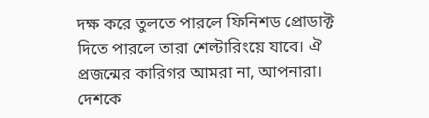দক্ষ করে তুলতে পারলে ফিনিশড প্রোডাক্ট দিতে পারলে তারা শেল্টারিংয়ে যাবে। ঐ প্রজন্মের কারিগর আমরা না, আপনারা। দেশকে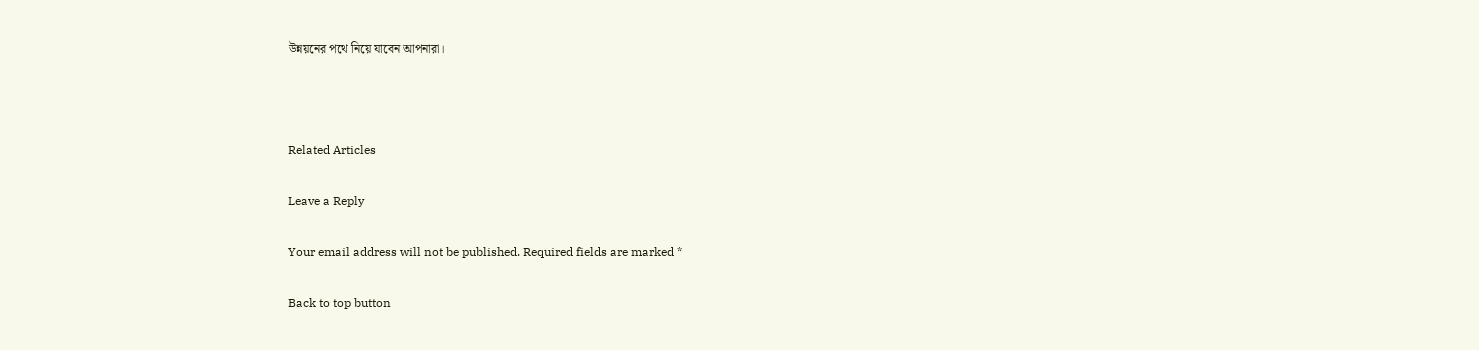উন্নয়নের পথে নিয়ে যাবেন আপনারা।



Related Articles

Leave a Reply

Your email address will not be published. Required fields are marked *

Back to top button